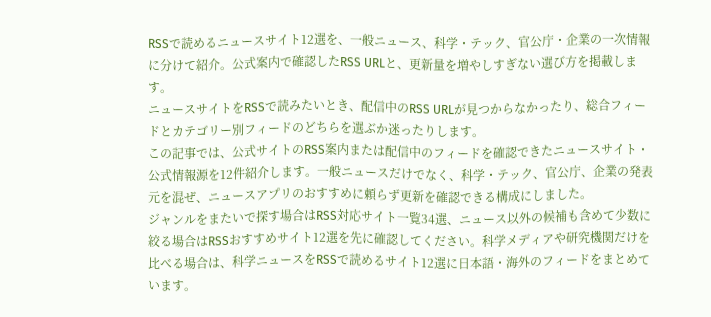RSSで読めるニュースサイト12選を、一般ニュース、科学・テック、官公庁・企業の一次情報に分けて紹介。公式案内で確認したRSS URLと、更新量を増やしすぎない選び方を掲載します。
ニュースサイトをRSSで読みたいとき、配信中のRSS URLが見つからなかったり、総合フィードとカテゴリー別フィードのどちらを選ぶか迷ったりします。
この記事では、公式サイトのRSS案内または配信中のフィードを確認できたニュースサイト・公式情報源を12件紹介します。一般ニュースだけでなく、科学・テック、官公庁、企業の発表元を混ぜ、ニュースアプリのおすすめに頼らず更新を確認できる構成にしました。
ジャンルをまたいで探す場合はRSS対応サイト一覧34選、ニュース以外の候補も含めて少数に絞る場合はRSSおすすめサイト12選を先に確認してください。科学メディアや研究機関だけを比べる場合は、科学ニュースをRSSで読めるサイト12選に日本語・海外のフィードをまとめています。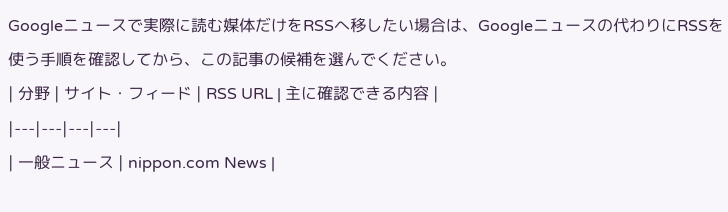Googleニュースで実際に読む媒体だけをRSSへ移したい場合は、Googleニュースの代わりにRSSを使う手順を確認してから、この記事の候補を選んでください。
| 分野 | サイト・フィード | RSS URL | 主に確認できる内容 |
|---|---|---|---|
| 一般ニュース | nippon.com News |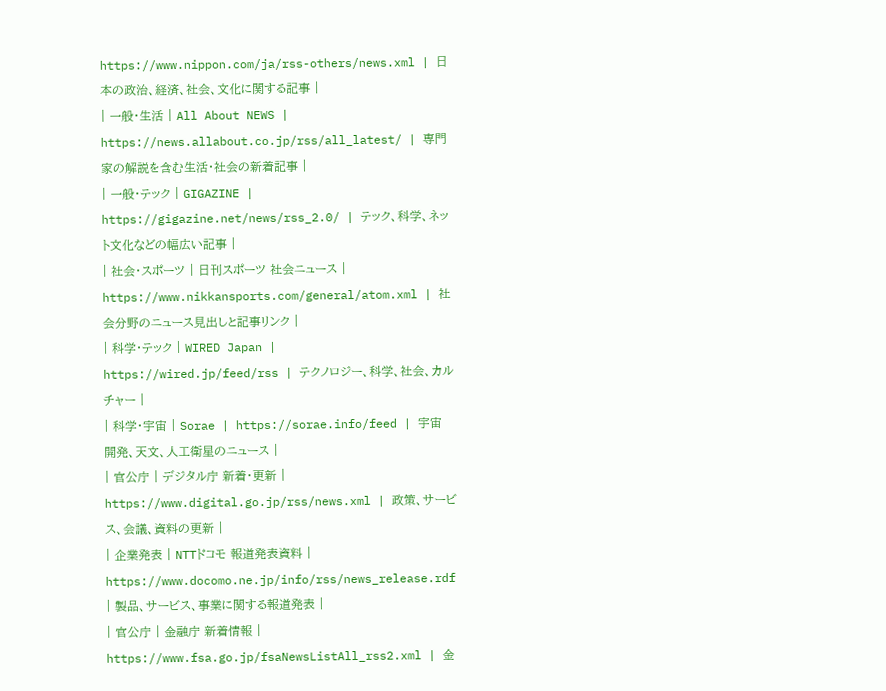https://www.nippon.com/ja/rss-others/news.xml | 日本の政治、経済、社会、文化に関する記事 |
| 一般・生活 | All About NEWS | https://news.allabout.co.jp/rss/all_latest/ | 専門家の解説を含む生活・社会の新着記事 |
| 一般・テック | GIGAZINE | https://gigazine.net/news/rss_2.0/ | テック、科学、ネット文化などの幅広い記事 |
| 社会・スポーツ | 日刊スポーツ 社会ニュース | https://www.nikkansports.com/general/atom.xml | 社会分野のニュース見出しと記事リンク |
| 科学・テック | WIRED Japan | https://wired.jp/feed/rss | テクノロジー、科学、社会、カルチャー |
| 科学・宇宙 | Sorae | https://sorae.info/feed | 宇宙開発、天文、人工衛星のニュース |
| 官公庁 | デジタル庁 新着・更新 | https://www.digital.go.jp/rss/news.xml | 政策、サービス、会議、資料の更新 |
| 企業発表 | NTTドコモ 報道発表資料 | https://www.docomo.ne.jp/info/rss/news_release.rdf | 製品、サービス、事業に関する報道発表 |
| 官公庁 | 金融庁 新着情報 | https://www.fsa.go.jp/fsaNewsListAll_rss2.xml | 金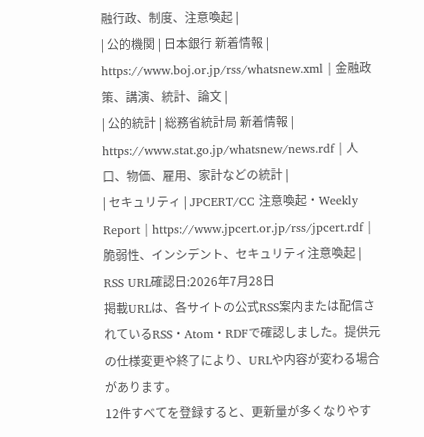融行政、制度、注意喚起 |
| 公的機関 | 日本銀行 新着情報 | https://www.boj.or.jp/rss/whatsnew.xml | 金融政策、講演、統計、論文 |
| 公的統計 | 総務省統計局 新着情報 | https://www.stat.go.jp/whatsnew/news.rdf | 人口、物価、雇用、家計などの統計 |
| セキュリティ | JPCERT/CC 注意喚起・Weekly Report | https://www.jpcert.or.jp/rss/jpcert.rdf | 脆弱性、インシデント、セキュリティ注意喚起 |
RSS URL確認日:2026年7月28日
掲載URLは、各サイトの公式RSS案内または配信されているRSS・Atom・RDFで確認しました。提供元の仕様変更や終了により、URLや内容が変わる場合があります。
12件すべてを登録すると、更新量が多くなりやす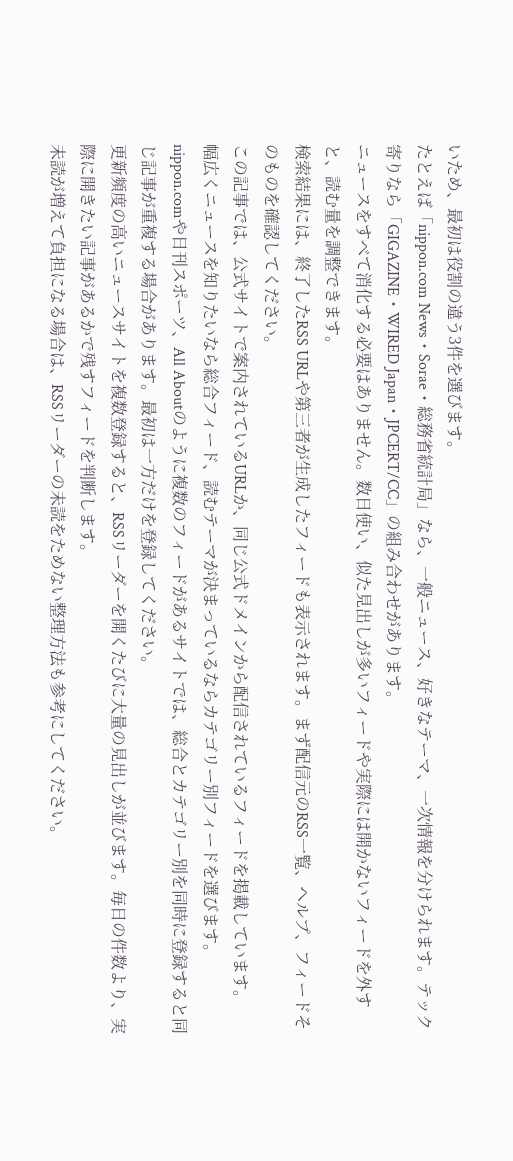いため、最初は役割の違う3件を選びます。
たとえば「nippon.com News・Sorae・総務省統計局」なら、一般ニュース、好きなテーマ、一次情報を分けられます。テック寄りなら「GIGAZINE・WIRED Japan・JPCERT/CC」の組み合わせがあります。
ニュースをすべて消化する必要はありません。数日使い、似た見出しが多いフィードや実際には開かないフィードを外すと、読む量を調整できます。
検索結果には、終了したRSS URLや第三者が生成したフィードも表示されます。まず配信元のRSS一覧、ヘルプ、フィードそのものを確認してください。
この記事では、公式サイトで案内されているURLか、同じ公式ドメインから配信されているフィードを掲載しています。
幅広くニュースを知りたいなら総合フィード、読むテーマが決まっているならカテゴリー別フィードを選びます。
nippon.comや日刊スポーツ、All Aboutのように複数のフィードがあるサイトでは、総合とカテゴリー別を同時に登録すると同じ記事が重複する場合があります。最初は一方だけを登録してください。
更新頻度の高いニュースサイトを複数登録すると、RSSリーダーを開くたびに大量の見出しが並びます。毎日の件数より、実際に開きたい記事があるかで残すフィードを判断します。
未読が増えて負担になる場合は、RSSリーダーの未読をためない整理方法も参考にしてください。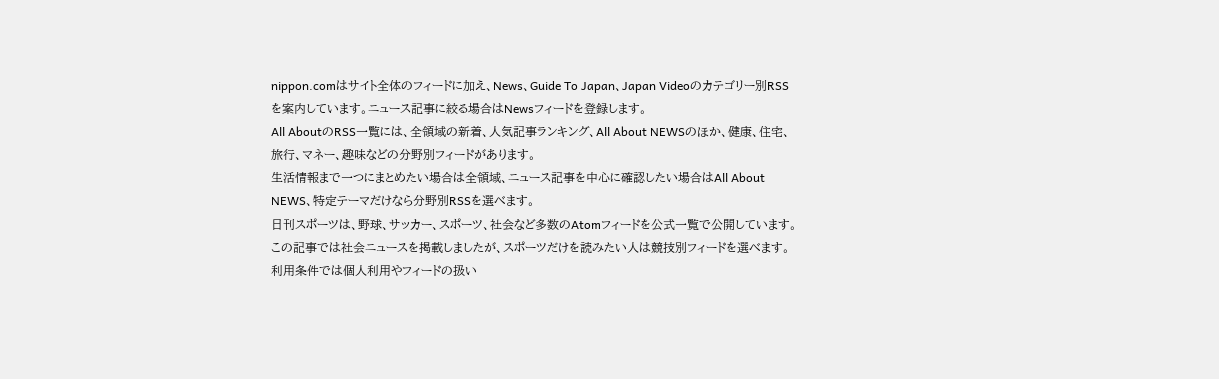nippon.comはサイト全体のフィードに加え、News、Guide To Japan、Japan Videoのカテゴリー別RSSを案内しています。ニュース記事に絞る場合はNewsフィードを登録します。
All AboutのRSS一覧には、全領域の新着、人気記事ランキング、All About NEWSのほか、健康、住宅、旅行、マネー、趣味などの分野別フィードがあります。
生活情報まで一つにまとめたい場合は全領域、ニュース記事を中心に確認したい場合はAll About NEWS、特定テーマだけなら分野別RSSを選べます。
日刊スポーツは、野球、サッカー、スポーツ、社会など多数のAtomフィードを公式一覧で公開しています。この記事では社会ニュースを掲載しましたが、スポーツだけを読みたい人は競技別フィードを選べます。
利用条件では個人利用やフィードの扱い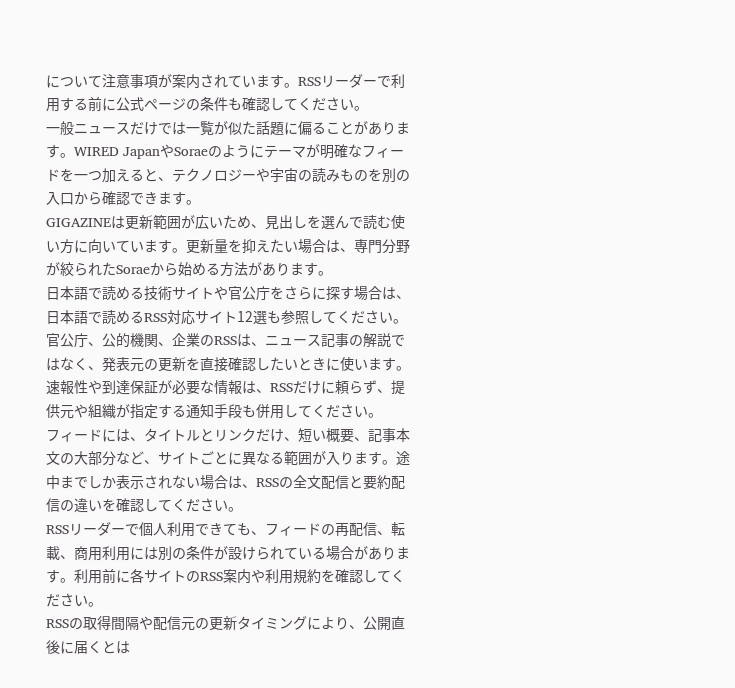について注意事項が案内されています。RSSリーダーで利用する前に公式ページの条件も確認してください。
一般ニュースだけでは一覧が似た話題に偏ることがあります。WIRED JapanやSoraeのようにテーマが明確なフィードを一つ加えると、テクノロジーや宇宙の読みものを別の入口から確認できます。
GIGAZINEは更新範囲が広いため、見出しを選んで読む使い方に向いています。更新量を抑えたい場合は、専門分野が絞られたSoraeから始める方法があります。
日本語で読める技術サイトや官公庁をさらに探す場合は、日本語で読めるRSS対応サイト12選も参照してください。
官公庁、公的機関、企業のRSSは、ニュース記事の解説ではなく、発表元の更新を直接確認したいときに使います。
速報性や到達保証が必要な情報は、RSSだけに頼らず、提供元や組織が指定する通知手段も併用してください。
フィードには、タイトルとリンクだけ、短い概要、記事本文の大部分など、サイトごとに異なる範囲が入ります。途中までしか表示されない場合は、RSSの全文配信と要約配信の違いを確認してください。
RSSリーダーで個人利用できても、フィードの再配信、転載、商用利用には別の条件が設けられている場合があります。利用前に各サイトのRSS案内や利用規約を確認してください。
RSSの取得間隔や配信元の更新タイミングにより、公開直後に届くとは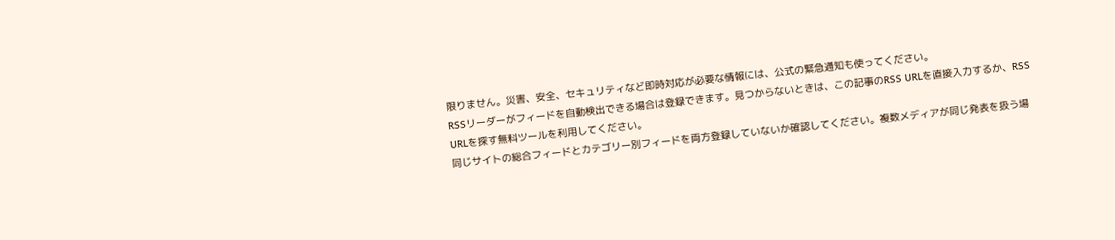限りません。災害、安全、セキュリティなど即時対応が必要な情報には、公式の緊急通知も使ってください。
RSSリーダーがフィードを自動検出できる場合は登録できます。見つからないときは、この記事のRSS URLを直接入力するか、RSS URLを探す無料ツールを利用してください。
同じサイトの総合フィードとカテゴリー別フィードを両方登録していないか確認してください。複数メディアが同じ発表を扱う場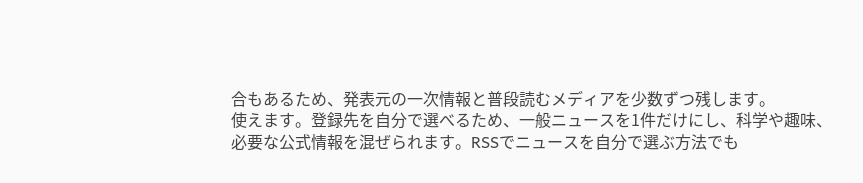合もあるため、発表元の一次情報と普段読むメディアを少数ずつ残します。
使えます。登録先を自分で選べるため、一般ニュースを1件だけにし、科学や趣味、必要な公式情報を混ぜられます。RSSでニュースを自分で選ぶ方法でも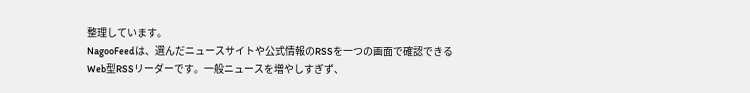整理しています。
NagooFeedは、選んだニュースサイトや公式情報のRSSを一つの画面で確認できるWeb型RSSリーダーです。一般ニュースを増やしすぎず、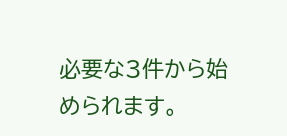必要な3件から始められます。